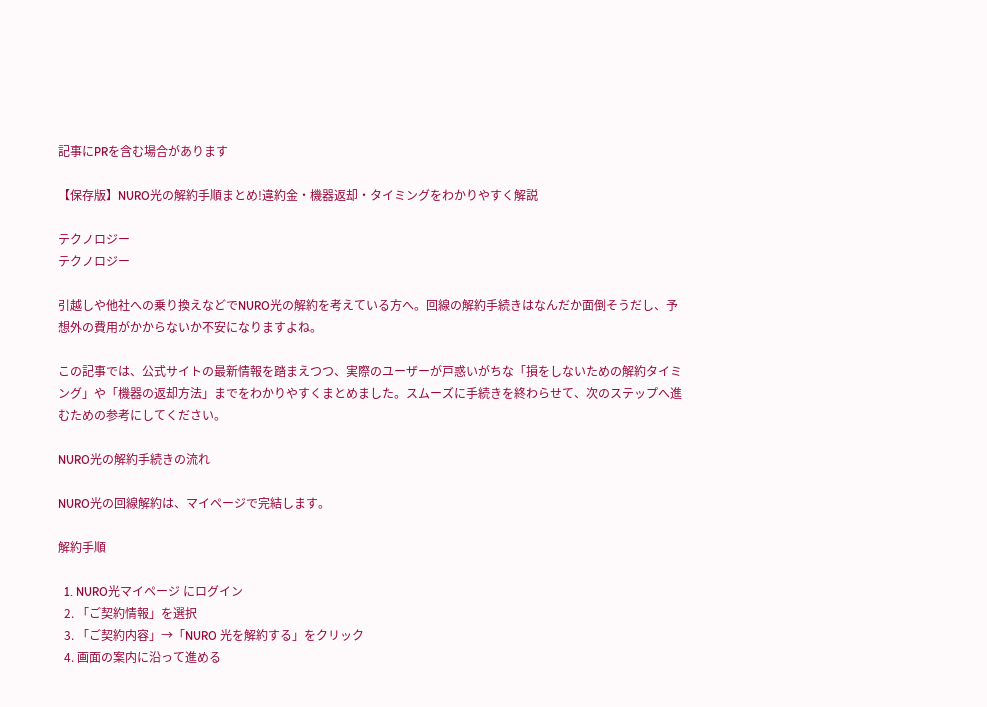記事にPRを含む場合があります

【保存版】NURO光の解約手順まとめ!違約金・機器返却・タイミングをわかりやすく解説

テクノロジー
テクノロジー

引越しや他社への乗り換えなどでNURO光の解約を考えている方へ。回線の解約手続きはなんだか面倒そうだし、予想外の費用がかからないか不安になりますよね。

この記事では、公式サイトの最新情報を踏まえつつ、実際のユーザーが戸惑いがちな「損をしないための解約タイミング」や「機器の返却方法」までをわかりやすくまとめました。スムーズに手続きを終わらせて、次のステップへ進むための参考にしてください。

NURO光の解約手続きの流れ

NURO光の回線解約は、マイページで完結します。

解約手順

  1. NURO光マイページ にログイン
  2. 「ご契約情報」を選択
  3. 「ご契約内容」→「NURO 光を解約する」をクリック
  4. 画面の案内に沿って進める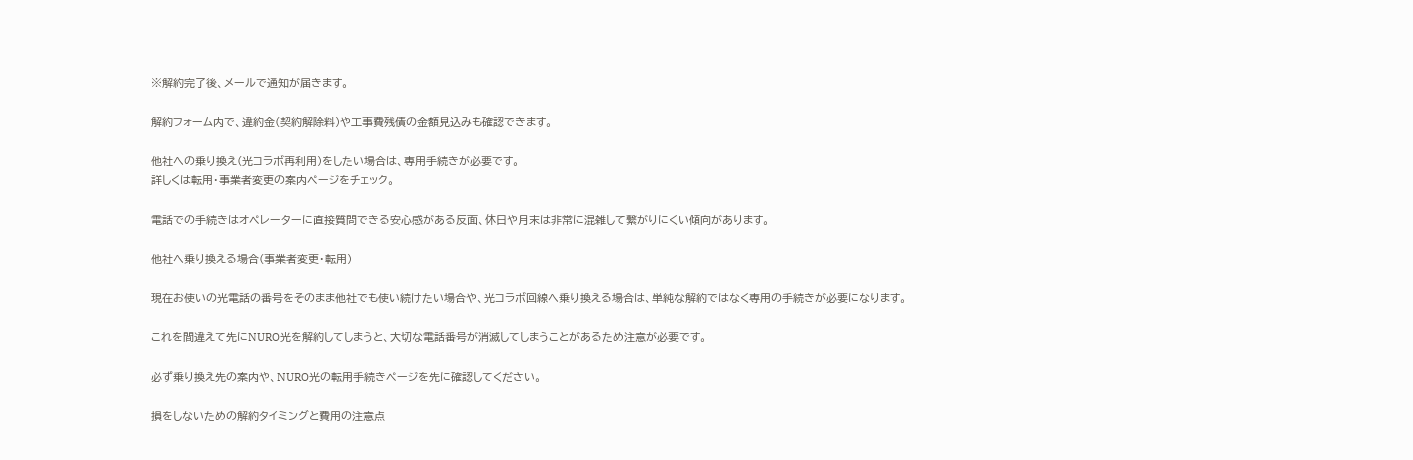※解約完了後、メールで通知が届きます。

解約フォーム内で、違約金(契約解除料)や工事費残債の金額見込みも確認できます。

他社への乗り換え(光コラボ再利用)をしたい場合は、専用手続きが必要です。
詳しくは転用・事業者変更の案内ページをチェック。

電話での手続きはオペレーターに直接質問できる安心感がある反面、休日や月末は非常に混雑して繋がりにくい傾向があります。

他社へ乗り換える場合(事業者変更・転用)

現在お使いの光電話の番号をそのまま他社でも使い続けたい場合や、光コラボ回線へ乗り換える場合は、単純な解約ではなく専用の手続きが必要になります。

これを間違えて先にNURO光を解約してしまうと、大切な電話番号が消滅してしまうことがあるため注意が必要です。

必ず乗り換え先の案内や、NURO光の転用手続きページを先に確認してください。

損をしないための解約タイミングと費用の注意点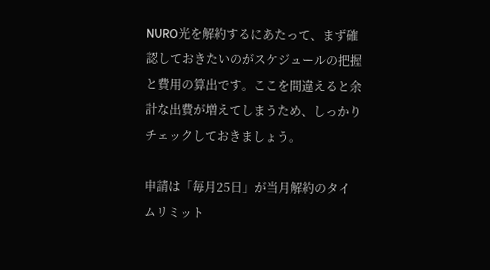NURO光を解約するにあたって、まず確認しておきたいのがスケジュールの把握と費用の算出です。ここを間違えると余計な出費が増えてしまうため、しっかりチェックしておきましょう。

申請は「毎月25日」が当月解約のタイムリミット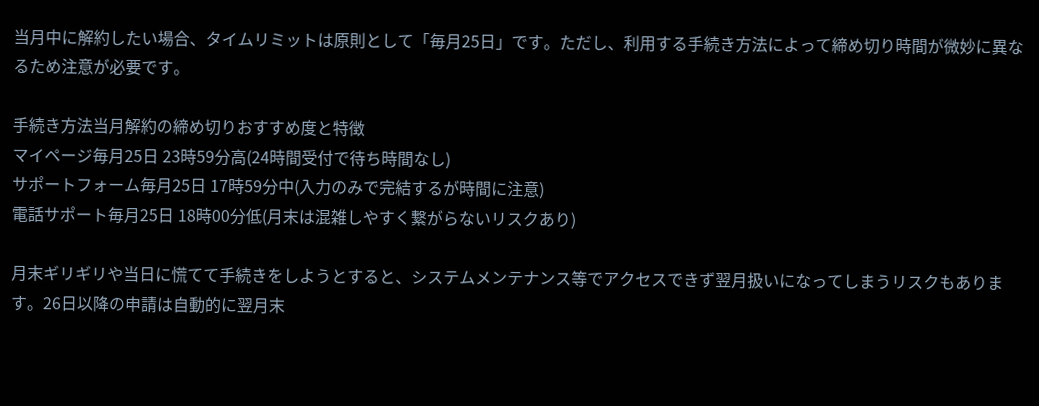当月中に解約したい場合、タイムリミットは原則として「毎月25日」です。ただし、利用する手続き方法によって締め切り時間が微妙に異なるため注意が必要です。

手続き方法当月解約の締め切りおすすめ度と特徴
マイページ毎月25日 23時59分高(24時間受付で待ち時間なし)
サポートフォーム毎月25日 17時59分中(入力のみで完結するが時間に注意)
電話サポート毎月25日 18時00分低(月末は混雑しやすく繋がらないリスクあり)

月末ギリギリや当日に慌てて手続きをしようとすると、システムメンテナンス等でアクセスできず翌月扱いになってしまうリスクもあります。26日以降の申請は自動的に翌月末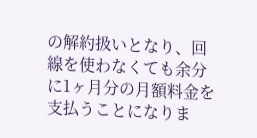の解約扱いとなり、回線を使わなくても余分に1ヶ月分の月額料金を支払うことになりま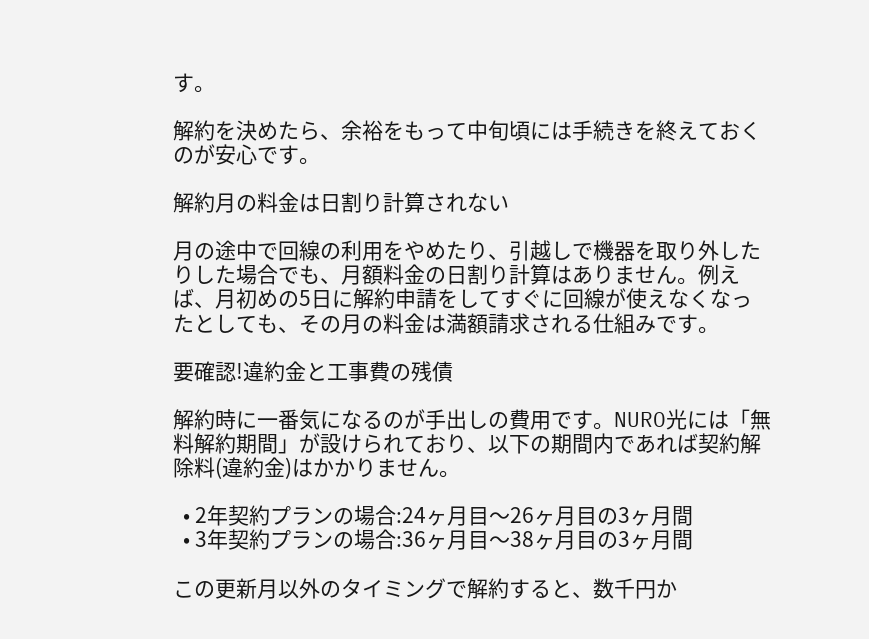す。

解約を決めたら、余裕をもって中旬頃には手続きを終えておくのが安心です。

解約月の料金は日割り計算されない

月の途中で回線の利用をやめたり、引越しで機器を取り外したりした場合でも、月額料金の日割り計算はありません。例えば、月初めの5日に解約申請をしてすぐに回線が使えなくなったとしても、その月の料金は満額請求される仕組みです。

要確認!違約金と工事費の残債

解約時に一番気になるのが手出しの費用です。NURO光には「無料解約期間」が設けられており、以下の期間内であれば契約解除料(違約金)はかかりません。

  • 2年契約プランの場合:24ヶ月目〜26ヶ月目の3ヶ月間
  • 3年契約プランの場合:36ヶ月目〜38ヶ月目の3ヶ月間

この更新月以外のタイミングで解約すると、数千円か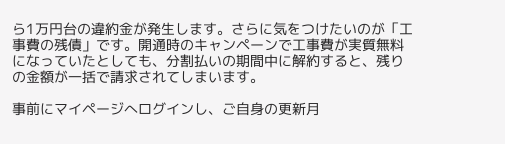ら1万円台の違約金が発生します。さらに気をつけたいのが「工事費の残債」です。開通時のキャンペーンで工事費が実質無料になっていたとしても、分割払いの期間中に解約すると、残りの金額が一括で請求されてしまいます。

事前にマイページへログインし、ご自身の更新月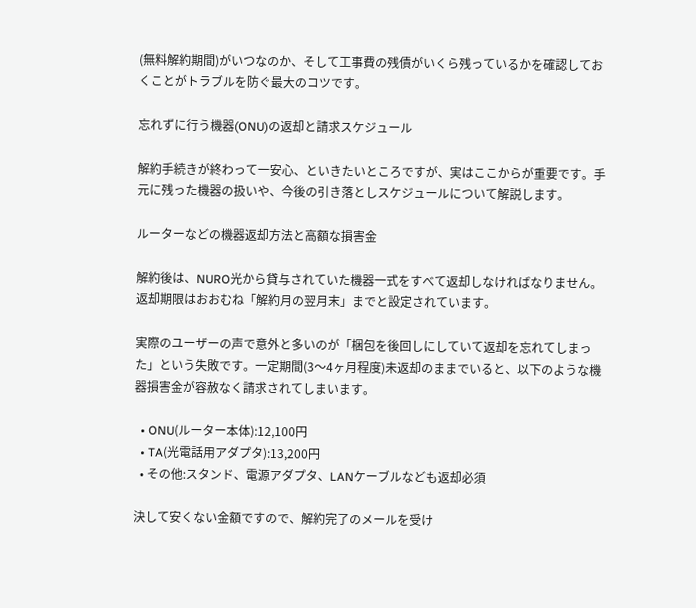(無料解約期間)がいつなのか、そして工事費の残債がいくら残っているかを確認しておくことがトラブルを防ぐ最大のコツです。

忘れずに行う機器(ONU)の返却と請求スケジュール

解約手続きが終わって一安心、といきたいところですが、実はここからが重要です。手元に残った機器の扱いや、今後の引き落としスケジュールについて解説します。

ルーターなどの機器返却方法と高額な損害金

解約後は、NURO光から貸与されていた機器一式をすべて返却しなければなりません。返却期限はおおむね「解約月の翌月末」までと設定されています。

実際のユーザーの声で意外と多いのが「梱包を後回しにしていて返却を忘れてしまった」という失敗です。一定期間(3〜4ヶ月程度)未返却のままでいると、以下のような機器損害金が容赦なく請求されてしまいます。

  • ONU(ルーター本体):12,100円
  • TA(光電話用アダプタ):13,200円
  • その他:スタンド、電源アダプタ、LANケーブルなども返却必須

決して安くない金額ですので、解約完了のメールを受け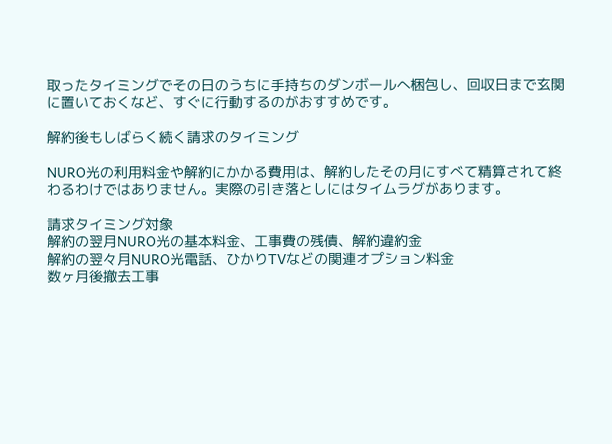取ったタイミングでその日のうちに手持ちのダンボールへ梱包し、回収日まで玄関に置いておくなど、すぐに行動するのがおすすめです。

解約後もしばらく続く請求のタイミング

NURO光の利用料金や解約にかかる費用は、解約したその月にすべて精算されて終わるわけではありません。実際の引き落としにはタイムラグがあります。

請求タイミング対象
解約の翌月NURO光の基本料金、工事費の残債、解約違約金
解約の翌々月NURO光電話、ひかりTVなどの関連オプション料金
数ヶ月後撤去工事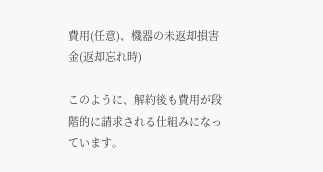費用(任意)、機器の未返却損害金(返却忘れ時)

このように、解約後も費用が段階的に請求される仕組みになっています。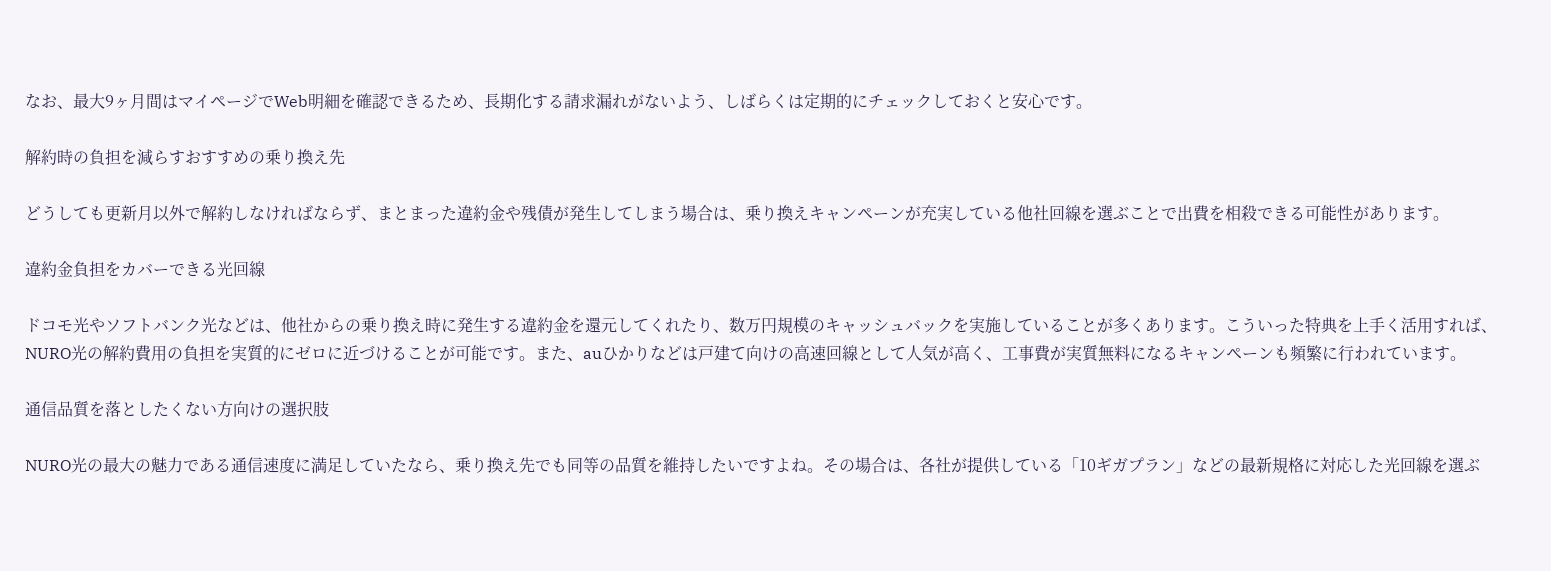なお、最大9ヶ月間はマイページでWeb明細を確認できるため、長期化する請求漏れがないよう、しばらくは定期的にチェックしておくと安心です。

解約時の負担を減らすおすすめの乗り換え先

どうしても更新月以外で解約しなければならず、まとまった違約金や残債が発生してしまう場合は、乗り換えキャンペーンが充実している他社回線を選ぶことで出費を相殺できる可能性があります。

違約金負担をカバーできる光回線

ドコモ光やソフトバンク光などは、他社からの乗り換え時に発生する違約金を還元してくれたり、数万円規模のキャッシュバックを実施していることが多くあります。こういった特典を上手く活用すれば、NURO光の解約費用の負担を実質的にゼロに近づけることが可能です。また、auひかりなどは戸建て向けの高速回線として人気が高く、工事費が実質無料になるキャンペーンも頻繁に行われています。

通信品質を落としたくない方向けの選択肢

NURO光の最大の魅力である通信速度に満足していたなら、乗り換え先でも同等の品質を維持したいですよね。その場合は、各社が提供している「10ギガプラン」などの最新規格に対応した光回線を選ぶ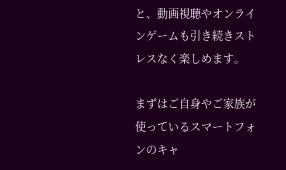と、動画視聴やオンラインゲームも引き続きストレスなく楽しめます。

まずはご自身やご家族が使っているスマートフォンのキャ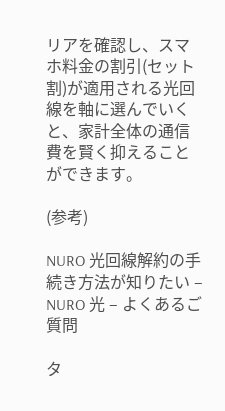リアを確認し、スマホ料金の割引(セット割)が適用される光回線を軸に選んでいくと、家計全体の通信費を賢く抑えることができます。

(参考)

NURO 光回線解約の手続き方法が知りたい – NURO 光 – よくあるご質問

タ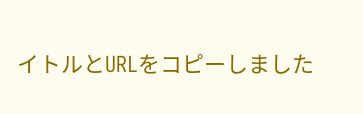イトルとURLをコピーしました